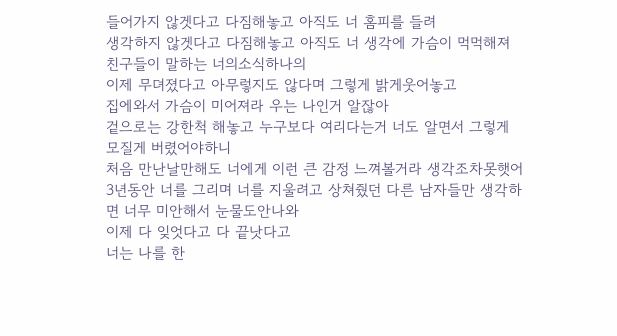들어가지 않겟다고 다짐해놓고 아직도 너 홈피를 들려
생각하지 않겟다고 다짐해놓고 아직도 너 생각에 가슴이 먹먹해져
친구들이 말하는 너의소식하나의
이제 무뎌졌다고 아무렇지도 않다며 그렇게 밝게웃어놓고
집에와서 가슴이 미어져라 우는 나인거 알잖아
겉으로는 강한척 해놓고 누구보다 여리다는거 너도 알면서 그렇게 모질게 버렸어야하니
처음 만난날만해도 너에게 이런 큰 감정 느껴볼거라 생각조차못햇어
3년동안 너를 그리며 너를 지울려고 상쳐줬던 다른 남자들만 생각하면 너무 미안해서 눈물도안나와
이제 다 잊엇다고 다 끝낫다고
너는 나를 한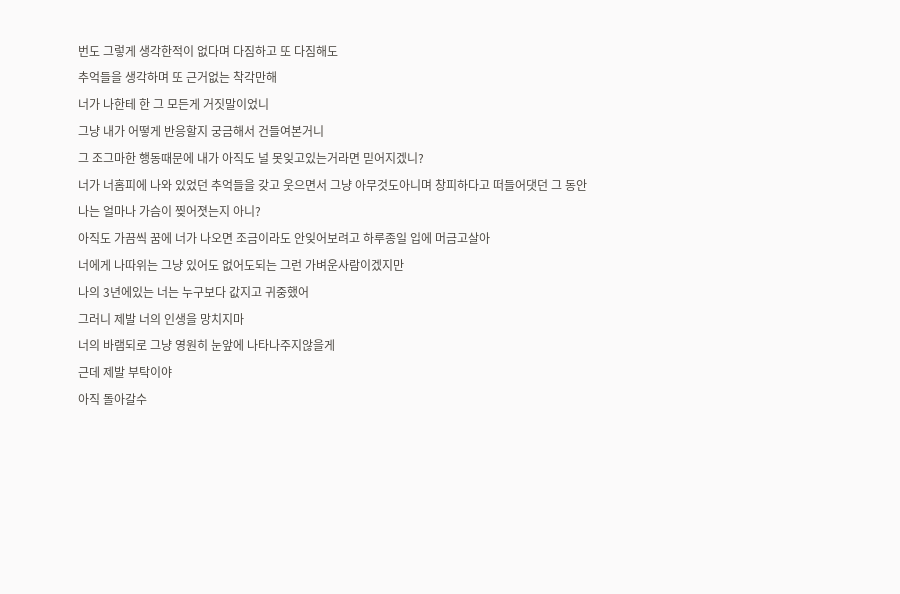번도 그렇게 생각한적이 없다며 다짐하고 또 다짐해도
추억들을 생각하며 또 근거없는 착각만해
너가 나한테 한 그 모든게 거짓말이었니
그냥 내가 어떻게 반응할지 궁금해서 건들여본거니
그 조그마한 행동때문에 내가 아직도 널 못잊고있는거라면 믿어지겠니?
너가 너홈피에 나와 있었던 추억들을 갖고 웃으면서 그냥 아무것도아니며 창피하다고 떠들어댓던 그 동안
나는 얼마나 가슴이 찢어졋는지 아니?
아직도 가끔씩 꿈에 너가 나오면 조금이라도 안잊어보려고 하루종일 입에 머금고살아
너에게 나따위는 그냥 있어도 없어도되는 그런 가벼운사람이겠지만
나의 3년에있는 너는 누구보다 값지고 귀중했어
그러니 제발 너의 인생을 망치지마
너의 바램되로 그냥 영원히 눈앞에 나타나주지않을게
근데 제발 부탁이야
아직 돌아갈수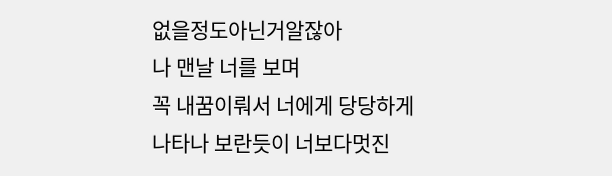없을정도아닌거알잖아
나 맨날 너를 보며
꼭 내꿈이뤄서 너에게 당당하게 나타나 보란듯이 너보다멋진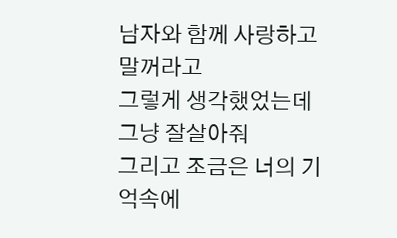남자와 함께 사랑하고말꺼라고
그렇게 생각했었는데
그냥 잘살아줘
그리고 조금은 너의 기억속에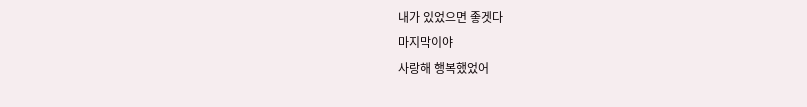내가 있었으면 좋겟다
마지막이야
사랑해 행복했었어